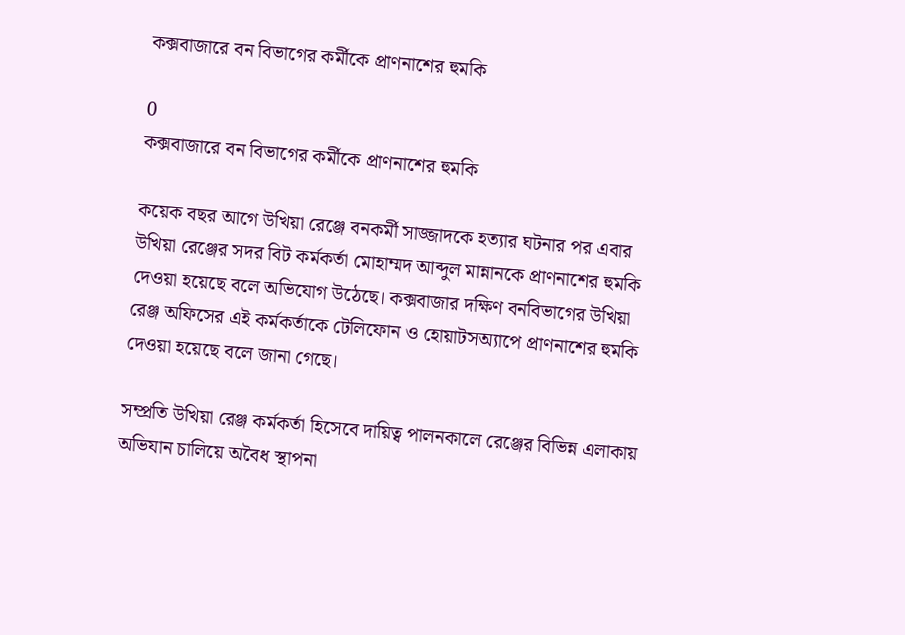কক্সবাজারে বন বিভাগের কর্মীকে প্রাণনাশের হুমকি

0
কক্সবাজারে বন বিভাগের কর্মীকে প্রাণনাশের হুমকি

কয়েক বছর আগে উখিয়া রেঞ্জে বনকর্মী সাজ্জাদকে হত্যার ঘটনার পর এবার উখিয়া রেঞ্জের সদর বিট কর্মকর্তা মোহাম্মদ আব্দুল মান্নানকে প্রাণনাশের হুমকি দেওয়া হয়েছে বলে অভিযোগ উঠেছে। কক্সবাজার দক্ষিণ বনবিভাগের উখিয়া রেঞ্জ অফিসের এই কর্মকর্তাকে টেলিফোন ও হোয়াটসঅ্যাপে প্রাণনাশের হুমকি দেওয়া হয়েছে বলে জানা গেছে।

সম্প্রতি উখিয়া রেঞ্জ কর্মকর্তা হিসেবে দায়িত্ব পালনকালে রেঞ্জের বিভিন্ন এলাকায় অভিযান চালিয়ে অবৈধ স্থাপনা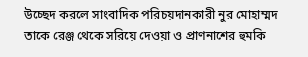উচ্ছেদ করলে সাংবাদিক পরিচয়দানকারী নুর মোহাম্মদ তাকে রেঞ্জ থেকে সরিয়ে দেওয়া ও প্রাণনাশের হুমকি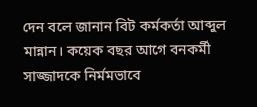দেন বলে জানান বিট কর্মকর্তা আব্দুল মান্নান। কয়েক বছর আগে বনকর্মী সাজ্জাদকে নির্মমভাবে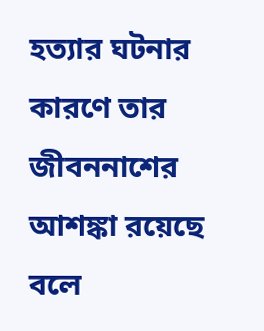হত্যার ঘটনার কারণে তার জীবননাশের আশঙ্কা রয়েছে বলে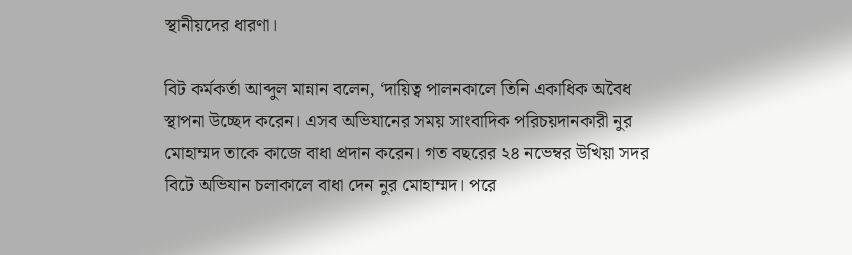স্থানীয়দের ধারণা।

বিট কর্মকর্তা আব্দুল মান্নান বলেন, ‘দায়িত্ব পালনকালে তিনি একাধিক অবৈধ স্থাপনা উচ্ছেদ করেন। এসব অভিযানের সময় সাংবাদিক পরিচয়দানকারী নুর মোহাম্মদ তাকে কাজে বাধা প্রদান করেন। গত বছরের ২৪ নভেম্বর উখিয়া সদর বিটে অভিযান চলাকালে বাধা দেন নুর মোহাম্মদ। পরে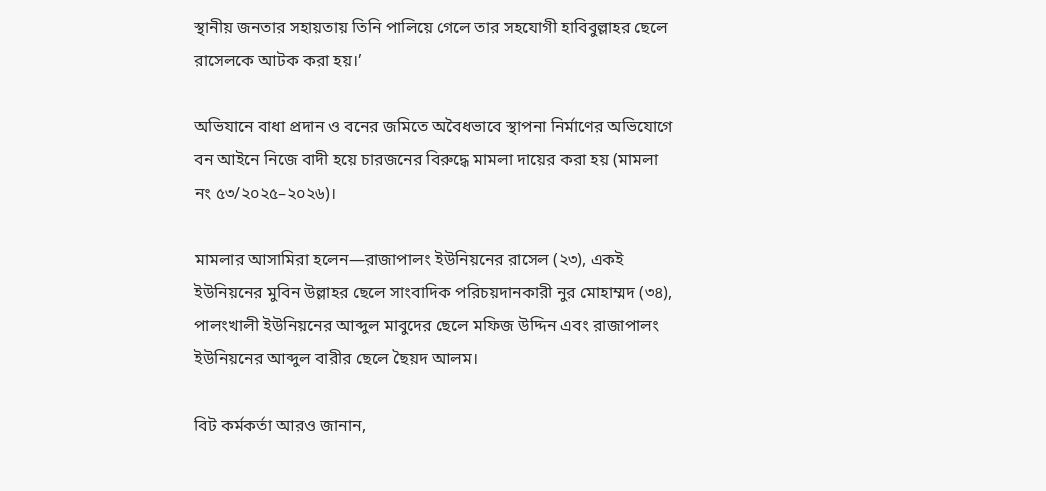স্থানীয় জনতার সহায়তায় তিনি পালিয়ে গেলে তার সহযোগী হাবিবুল্লাহর ছেলে রাসেলকে আটক করা হয়।’

অভিযানে বাধা প্রদান ও বনের জমিতে অবৈধভাবে স্থাপনা নির্মাণের অভিযোগে বন আইনে নিজে বাদী হয়ে চারজনের বিরুদ্ধে মামলা দায়ের করা হয় (মামলা নং ৫৩/২০২৫–২০২৬)।

মামলার আসামিরা হলেন—রাজাপালং ইউনিয়নের রাসেল (২৩), একই ইউনিয়নের মুবিন উল্লাহর ছেলে সাংবাদিক পরিচয়দানকারী নুর মোহাম্মদ (৩৪), পালংখালী ইউনিয়নের আব্দুল মাবুদের ছেলে মফিজ উদ্দিন এবং রাজাপালং ইউনিয়নের আব্দুল বারীর ছেলে ছৈয়দ আলম।

বিট কর্মকর্তা আরও জানান,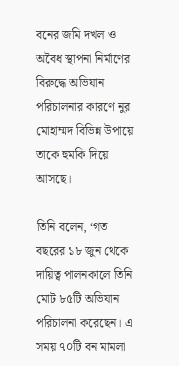বনের জমি দখল ও অবৈধ স্থাপনা নির্মাণের বিরুদ্ধে অভিযান পরিচালনার কারণে নুর মোহাম্মদ বিভিন্ন উপায়ে তাকে হুমকি দিয়ে আসছে।

তিনি বলেন, ‘গত বছরের ১৮ জুন থেকে দায়িত্ব পালনকালে তিনি মোট ৮৫টি অভিযান পরিচালনা করেছেন। এ সময় ৭০টি বন মামলা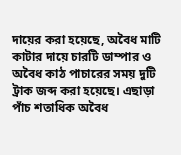দায়ের করা হয়েছে, অবৈধ মাটি কাটার দায়ে চারটি ডাম্পার ও অবৈধ কাঠ পাচারের সময় দুটি ট্রাক জব্দ করা হয়েছে। এছাড়া পাঁচ শতাধিক অবৈধ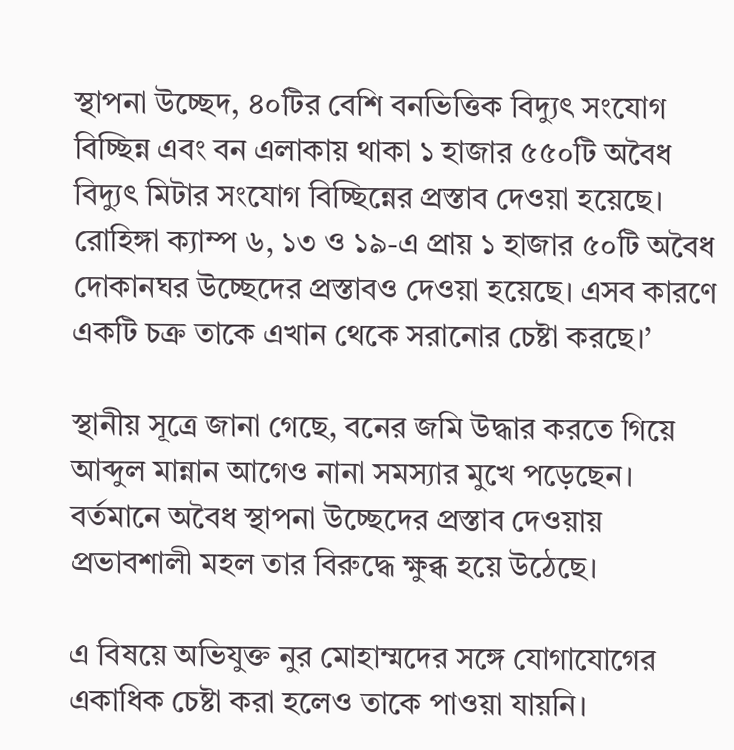স্থাপনা উচ্ছেদ, ৪০টির বেশি বনভিত্তিক বিদ্যুৎ সংযোগ বিচ্ছিন্ন এবং বন এলাকায় থাকা ১ হাজার ৫৫০টি অবৈধ বিদ্যুৎ মিটার সংযোগ বিচ্ছিন্নের প্রস্তাব দেওয়া হয়েছে। রোহিঙ্গা ক্যাম্প ৬, ১৩ ও ১৯-এ প্রায় ১ হাজার ৫০টি অবৈধ দোকানঘর উচ্ছেদের প্রস্তাবও দেওয়া হয়েছে। এসব কারণে একটি চক্র তাকে এখান থেকে সরানোর চেষ্টা করছে।’

স্থানীয় সূত্রে জানা গেছে, বনের জমি উদ্ধার করতে গিয়ে আব্দুল মান্নান আগেও নানা সমস্যার মুখে পড়েছেন। বর্তমানে অবৈধ স্থাপনা উচ্ছেদের প্রস্তাব দেওয়ায় প্রভাবশালী মহল তার বিরুদ্ধে ক্ষুব্ধ হয়ে উঠেছে।

এ বিষয়ে অভিযুক্ত নুর মোহাম্মদের সঙ্গে যোগাযোগের একাধিক চেষ্টা করা হলেও তাকে পাওয়া যায়নি।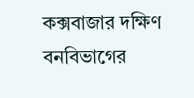কক্সবাজার দক্ষিণ বনবিভাগের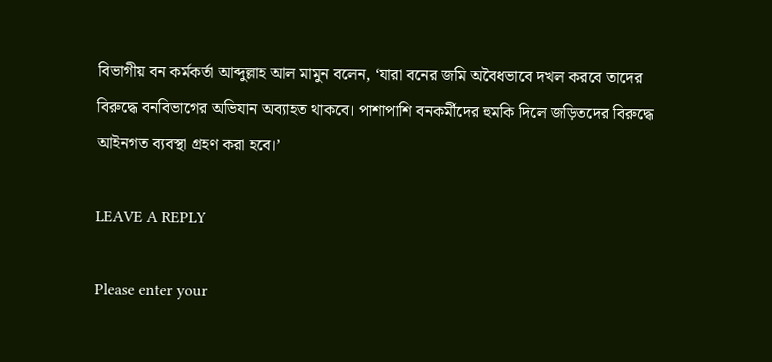বিভাগীয় বন কর্মকর্তা আব্দুল্লাহ আল মামুন বলেন, ‘যারা বনের জমি অবৈধভাবে দখল করবে তাদের বিরুদ্ধে বনবিভাগের অভিযান অব্যাহত থাকবে। পাশাপাশি বনকর্মীদের হুমকি দিলে জড়িতদের বিরুদ্ধে আইনগত ব্যবস্থা গ্রহণ করা হবে।’

LEAVE A REPLY

Please enter your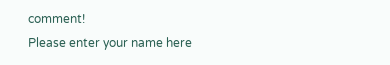comment!
Please enter your name here